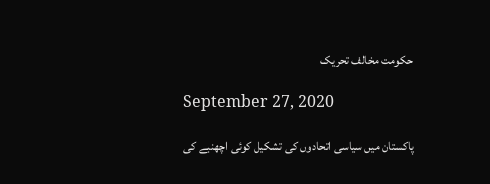حکومت مخالف تحریک

September 27, 2020

پاکستان میں سیاسی اتحادوں کی تشکیل کوئی اچھنبے کی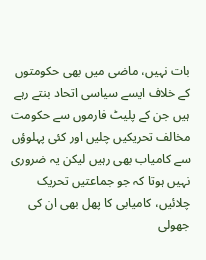بات نہیں، ماضی میں بھی حکومتوں کے خلاف ایسے سیاسی اتحاد بنتے رہے ہیں جن کے پلیٹ فارموں سے حکومت مخالف تحریکیں چلیں اور کئی پہلوؤں سے کامیاب بھی رہیں لیکن یہ ضروری نہیں ہوتا کہ جو جماعتیں تحریک چلائیں، کامیابی کا پھل بھی ان کی جھولی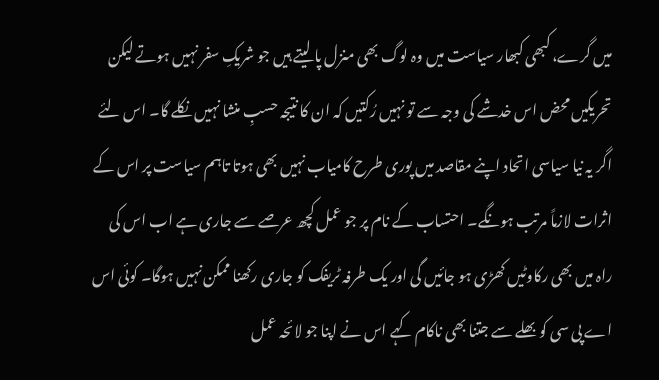میں گرے، کبھی کبھار سیاست میں وہ لوگ بھی منزل پا لیتے ہیں جو شریکِ سفر نہیں ہوتے لیکن تحریکیں محض اس خدشے کی وجہ سے تو نہیں رُکتیں کہ ان کا نتیجہ حسبِ منشا نہیں نکلے گا۔ اس لئے اگر یہ نیا سیاسی اتحاد اپنے مقاصد میں پوری طرح کامیاب نہیں بھی ہوتا تاہم سیاست پر اس کے اثرات لازماً مرتب ہونگے۔ احتساب کے نام پر جو عمل کچھ عرصے سے جاری ہے اب اس کی راہ میں بھی رکاوٹیں کھڑی ہو جائیں گی اور یک طرفہ ٹریفک کو جاری رکھنا ممکن نہیں ہوگا۔ کوئی اس اے پی سی کو بھلے سے جتنا بھی ناکام کہے اس نے اپنا جو لائحہ عمل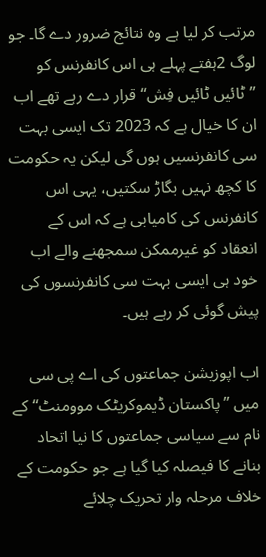مرتب کر لیا ہے وہ نتائج ضرور دے گا۔ جو لوگ 2ہفتے پہلے ہی اس کانفرنس کو ’’ٹائیں ٹائیں فِش‘‘ قرار دے رہے تھے اب ان کا خیال ہے کہ 2023 تک ایسی بہت سی کانفرنسیں ہوں گی لیکن یہ حکومت کا کچھ نہیں بگاڑ سکتیں، یہی اس کانفرنس کی کامیابی ہے کہ اس کے انعقاد کو غیرممکن سمجھنے والے اب خود ہی ایسی بہت سی کانفرنسوں کی پیش گوئی کر رہے ہیں۔

اب اپوزیشن جماعتوں کی اے پی سی میں ’’پاکستان ڈیموکریٹک موومنٹ‘‘ کے نام سے سیاسی جماعتوں کا نیا اتحاد بنانے کا فیصلہ کیا گیا ہے جو حکومت کے خلاف مرحلہ وار تحریک چلائے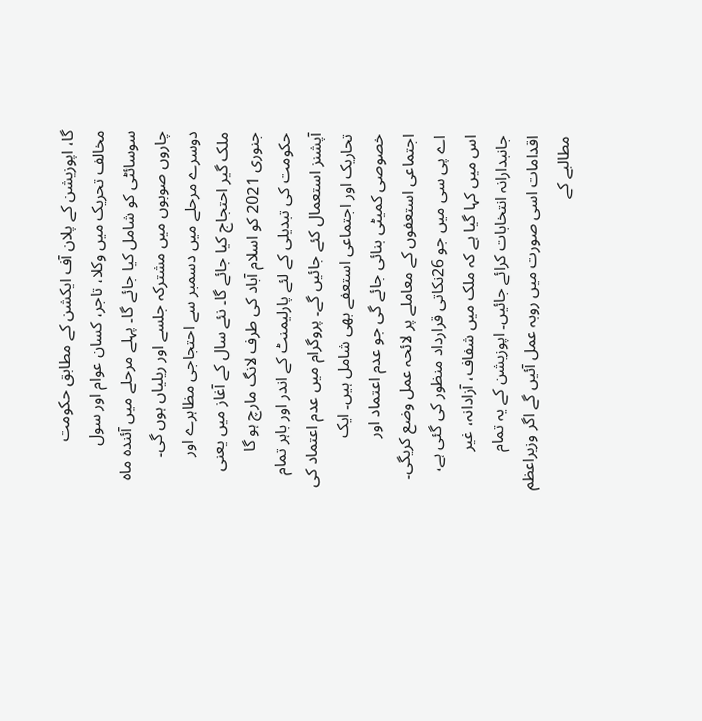گا، اپوزیشن کے پلان آف ایکشن کے مطابق حکومت مخالف تحریک میں وکلا، تاجر، کسان عوام اور سول سوسائٹی کو شامل کیا جائے گا۔ پہلے مرحلے میں آئندہ ماہ چاروں صوبوں میں مشترکہ جلسے اور ریلیاں ہوں گی۔ دوسرے مرحلے میں دسمبر سے احتجاجی مظاہرے اور ملک گیر احتجاج کیا جائے گا۔ نئے سال کے آغاز میں یعنی جنوری 2021 کو اسلام آباد کی طرف لانگ مارچ ہو گا حکومت کی تبدیلی کے لئے پارلیمنٹ کے اندر اور باہر تمام آپشنز استعمال کئے جائیں گے۔ پروگرام میں عدم اعتماد کی تحاریک اور اجتماعی استعفے بھی شامل ہیں۔ ایک خصوصی کمیٹی بنائی جائے گی جو عدم اعتماد اور اجتماعی استعفوں کے معاملے پر لائحہ عمل وضع کریگی۔ اے پی سی میں جو 26نکاتی قرارداد منظور کی گئی ہے، اس میں کہا گیا ہے کہ ملک میں شفاف، آزادانہ، غیر جانبدارانہ انتخابات کرائے جائیں۔ اپوزیشن کے یہ تمام اقدامات اسی صورت میں روبہ عمل آئیں گے اگر وزیراعظم مطالبے کے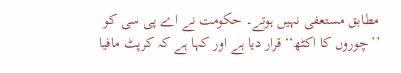مطابق مستعفی نہیں ہوتے۔ حکومت نے اے پی سی کو ’’چوروں کا اکٹھ‘‘ قرار دیا ہے اور کہا ہے کہ کرپٹ مافیا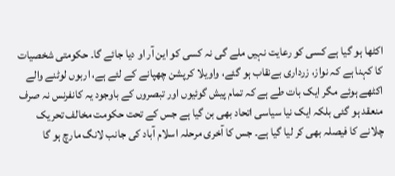اکٹھا ہو گیا ہے کسی کو رعایت نہیں ملے گی نہ کسی کو این آر او دیا جائے گا۔ حکومتی شخصیات کا کہنا ہے کہ نواز، زرداری بےنقاب ہو گئے، واویلا کرپشن چھپانے کے لئے ہے، اربوں لوٹنے والے اکٹھے ہوئے مگر ایک بات طے ہے کہ تمام پیش گوئیوں اور تبصروں کے باوجود یہ کانفرنس نہ صرف منعقد ہو گئی بلکہ ایک نیا سیاسی اتحاد بھی بن گیا ہے جس کے تحت حکومت مخالف تحریک چلانے کا فیصلہ بھی کر لیا گیا ہے۔ جس کا آخری مرحلہ اسلام آباد کی جانب لانگ مارچ ہو گا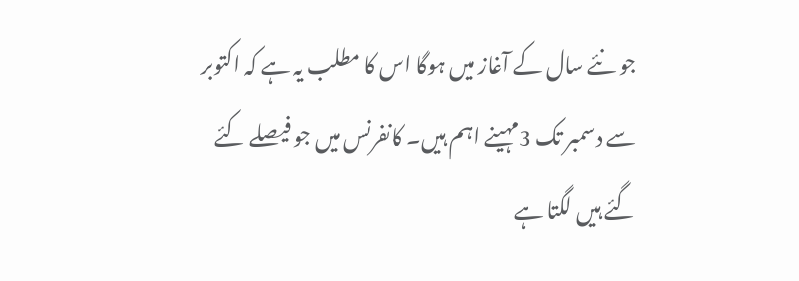جو نئے سال کے آغاز میں ہوگا اس کا مطلب یہ ہے کہ اکتوبر سے دسمبر تک 3مہینے اہم ہیں۔ کانفرنس میں جو فیصلے کئے گئے ہیں لگتا ہے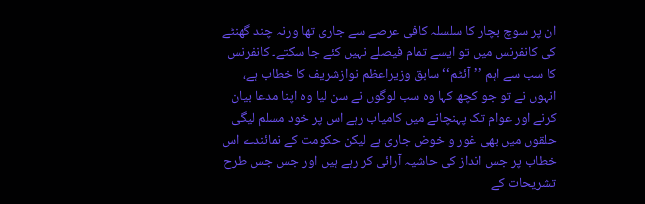ان پر سوچ بچار کا سلسلہ کافی عرصے سے جاری تھا ورنہ چند گھنٹے کی کانفرنس میں تو ایسے تمام فیصلے نہیں کئے جا سکتے۔ کانفرنس کا سب سے اہم ’’آئٹم‘‘ سابق وزیراعظم نوازشریف کا خطاب ہے، انہوں نے تو جو کچھ کہا وہ سب لوگوں نے سن لیا وہ اپنا مدعا بیان کرنے اور عوام تک پہنچانے میں کامیاب رہے اس پر خود مسلم لیگی حلقوں میں بھی غور و خوض جاری ہے لیکن حکومت کے نمائندے اس خطاب پر جس انداز کی حاشیہ آرائی کر رہے ہیں اور جس جس طرح تشریحات کے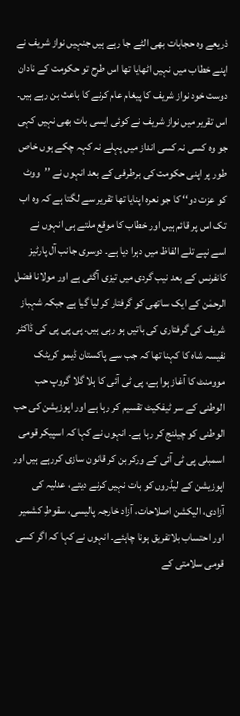ذریعے وہ حجابات بھی الٹے جا رہے ہیں جنہیں نواز شریف نے اپنے خطاب میں نہیں اٹھایا تھا اس طرح تو حکومت کے نادان دوست خود نواز شریف کا پیغام عام کرنے کا باعث بن رہے ہیں۔ اس تقریر میں نواز شریف نے کوئی ایسی بات بھی نہیں کہی جو وہ کسی نہ کسی انداز میں پہلے نہ کہہ چکے ہوں خاص طور پر اپنی حکومت کی برطرفی کے بعد انہوں نے ’’ووٹ کو عزت دو‘‘ کا جو نعرہ اپنایا تھا تقریر سے لگتا ہے کہ وہ اب تک اس پر قائم ہیں اور خطاب کا موقع ملتے ہی انہوں نے اسے نپے تلے الفاظ میں دہرا دیا ہے۔ دوسری جانب آل پارٹیز کانفرنس کے بعد نیب گردی میں تیزی آگئی ہے اور مولانا فضل الرحمٰن کے ایک ساتھی کو گرفتار کر لیا گیا ہے جبکہ شہباز شریف کی گرفتاری کی باتیں ہو رہی ہیں۔ پی پی پی کی ڈاکٹر نفیسہ شاہ کا کہنا تھا کہ جب سے پاکستان ڈیمو کریٹک موومنٹ کا آغاز ہوا ہے، پی ٹی آئی کا ہلا گلا گروپ حب الوطنی کے سر ٹیفکیٹ تقسیم کر رہا ہے اور اپوزیشن کی حب الوطنی کو چیلنج کر رہا ہے۔ انہوں نے کہا کہ اسپیکر قومی اسمبلی پی ٹی آئی کے ورکر بن کر قانون سازی کررہے ہیں اور اپوزیشن کے لیڈروں کو بات نہیں کرنے دیتے، عدلیہ کی آزادی، الیکشن اصلاحات، آزاد خارجہ پالیسی، سقوطِ کشمیر اور احتساب بلاتفریق ہونا چاہئے۔ انہوں نے کہا کہ اگر کسی قومی سلامتی کے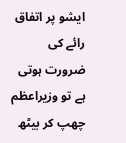ایشو پر اتفاق رائے کی ضرورت ہوتی ہے تو وزیراعظم چھپ کر بیٹھ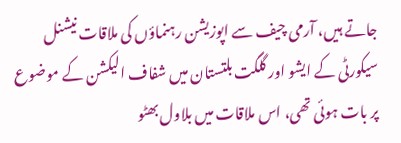جاتے ہیں، آرمی چیف سے اپوزیشن رہنماؤں کی ملاقات نیشنل سیکورٹی کے ایشو اور گلگت بلتستان میں شفاف الیکشن کے موضوع پر بات ہوئی تھی، اس ملاقات میں بلاول بھٹو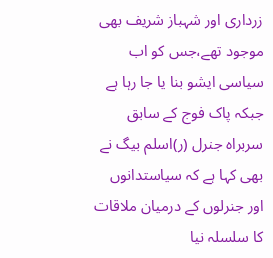زرداری اور شہباز شریف بھی موجود تھے،جس کو اب سیاسی ایشو بنا یا جا رہا ہے جبکہ پاک فوج کے سابق سربراہ جنرل (ر)اسلم بیگ نے بھی کہا ہے کہ سیاستدانوں اور جنرلوں کے درمیان ملاقات کا سلسلہ نیا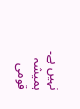نہیں ہے۔ ہمیشہ قومی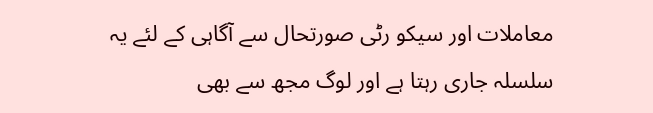معاملات اور سیکو رٹی صورتحال سے آگاہی کے لئے یہ سلسلہ جاری رہتا ہے اور لوگ مجھ سے بھی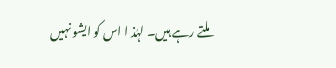ملتے رہے ہیں۔ لہٰذ ا اس کو ایشو نہیں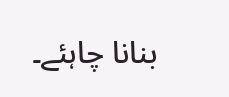بنانا چاہئے۔